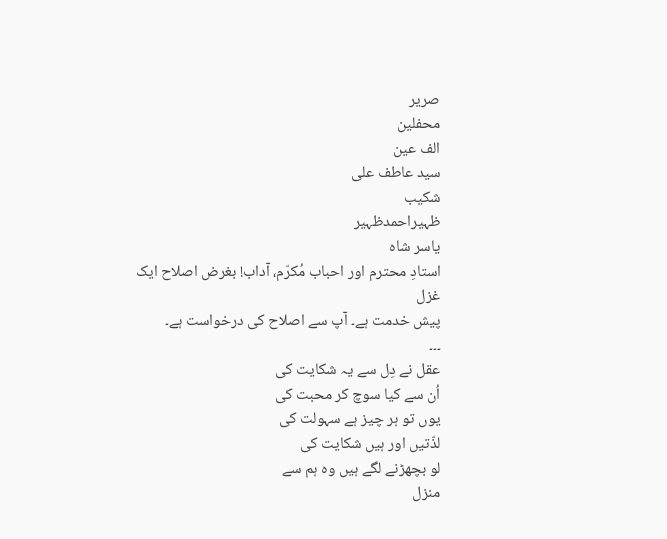صریر
محفلین
الف عین
سید عاطف علی
شکیب
ظہیراحمدظہیر
یاسر شاہ
استادِ محترم اور احباب مُکرّم، آداب! بغرض اصلاح ایک غزل
پیش خدمت ہے۔ آپ سے اصلاح کی درخواست ہے۔
۔۔۔
عقل نے دِل سے یہ شکایت کی
اُن سے کیا سوچ کر محبت کی
یوں تو ہر چیز ہے سہولت کی
لذّتیں اور ہیں شکایت کی
لو بچھڑنے لگے ہیں وہ ہم سے
منزل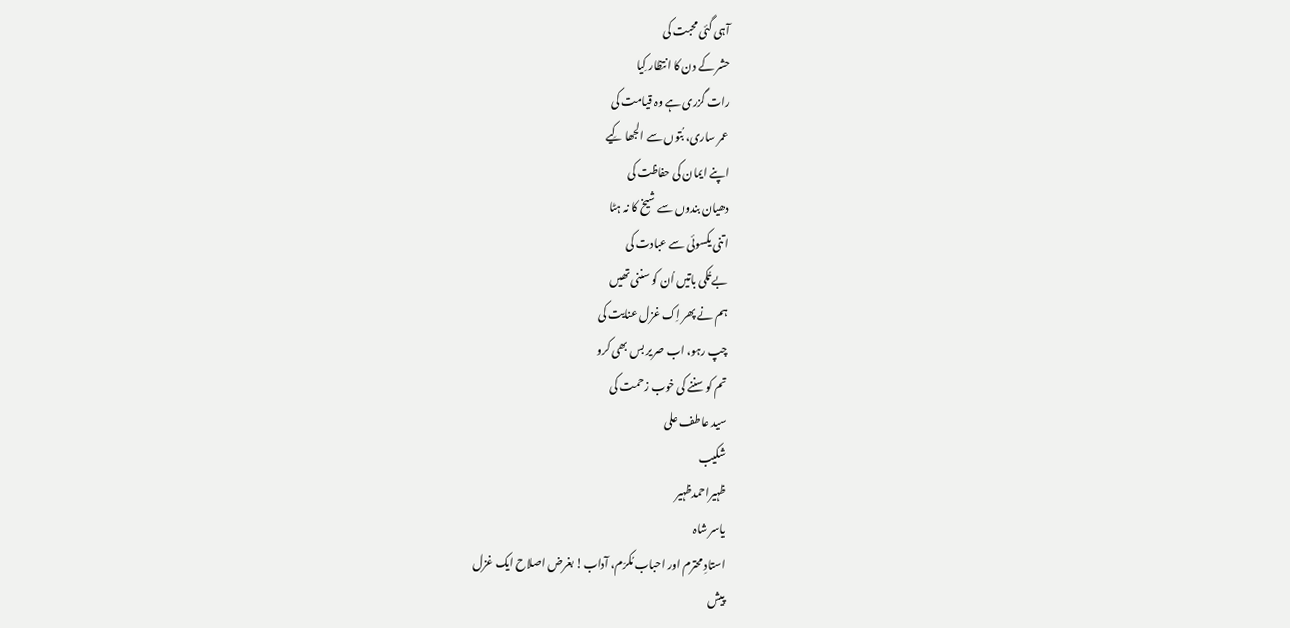آہی گئی محبت کی
حشر کے دن کا انتظار کِیا
رات گزری ہے وہ قیامت کی
عمر ساری، بُتوں سے الجھا کِیے
اپنے ایمان کی حفاظت کی
دھیان بندوں سے شیخ کا نہ ہٹا
اتنی یکسوئی سے عبادت کی
بے تُکی باتیں اُن کو سننی تھیں
ہم نے پھر اِک غزل عنایت کی
چپ رہو، اب صریر بس بھی کرو
تم کو سننے کی خوب زحمت کی
سید عاطف علی
شکیب
ظہیراحمدظہیر
یاسر شاہ
استادِ محترم اور احباب مُکرّم، آداب! بغرض اصلاح ایک غزل
پیش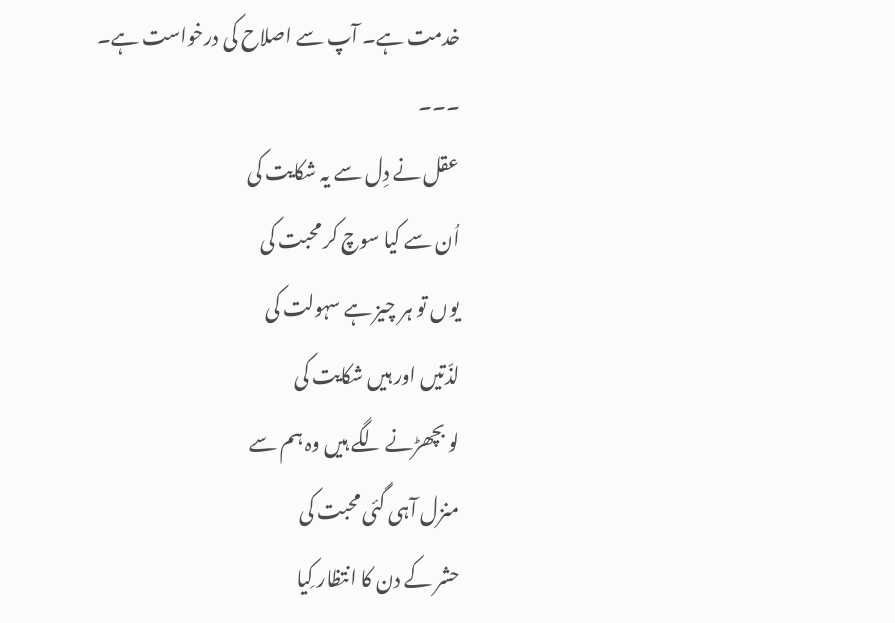خدمت ہے۔ آپ سے اصلاح کی درخواست ہے۔
۔۔۔
عقل نے دِل سے یہ شکایت کی
اُن سے کیا سوچ کر محبت کی
یوں تو ہر چیز ہے سہولت کی
لذّتیں اور ہیں شکایت کی
لو بچھڑنے لگے ہیں وہ ہم سے
منزل آہی گئی محبت کی
حشر کے دن کا انتظار کِیا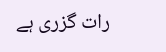رات گزری ہے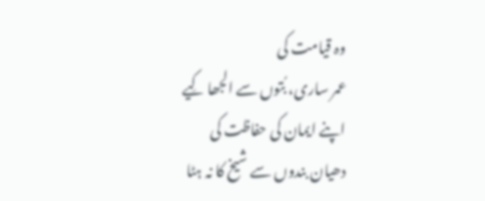وہ قیامت کی
عمر ساری، بُتوں سے الجھا کِیے
اپنے ایمان کی حفاظت کی
دھیان بندوں سے شیخ کا نہ ہٹا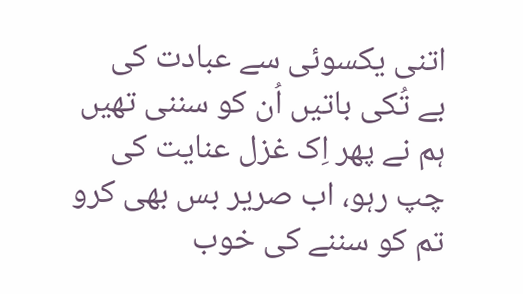اتنی یکسوئی سے عبادت کی
بے تُکی باتیں اُن کو سننی تھیں
ہم نے پھر اِک غزل عنایت کی
چپ رہو، اب صریر بس بھی کرو
تم کو سننے کی خوب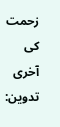زحمت کی
آخری تدوین: